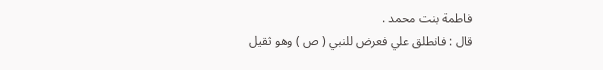فاطمة بنت محمد .
قال : فانطلق علي فعرض للنبي ( ص ) وهو ثقيل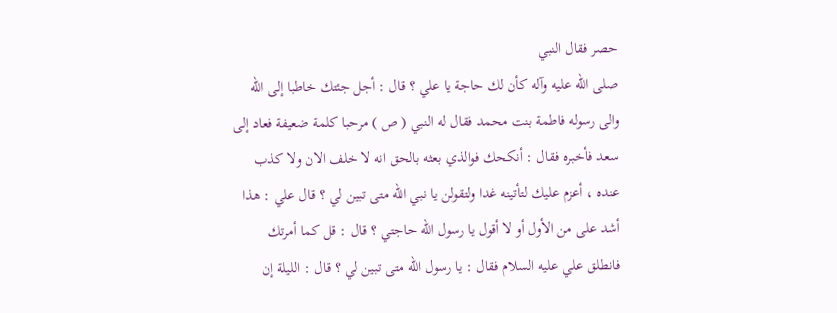حصر فقال النبي
صلى الله عليه وآله كأن لك حاجة يا علي ؟ قال : أجل جئتك خاطبا إلى الله
والى رسوله فاطمة بنت محمد فقال له النبي ( ص ) مرحبا كلمة ضعيفة فعاد إلى
سعد فأخبره فقال : أنكحك فوالذي بعثه بالحق انه لا خلف الان ولا كذب
عنده ، أعزم عليك لتأتينه غدا ولتقولن يا نبي الله متى تبين لي ؟ قال علي : هذا
أشد على من الأول أو لا أقول يا رسول الله حاجتي ؟ قال : قل كما أمرتك
فانطلق علي عليه السلام فقال : يا رسول الله متى تبين لي ؟ قال : الليلة إن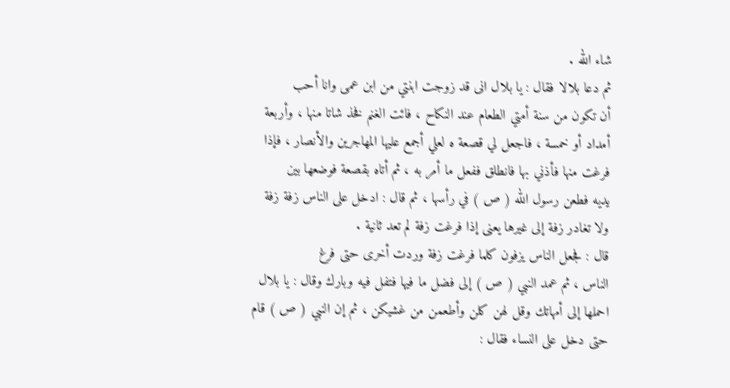شاء الله .
ثم دعا بلالا فقال : يا بلال انى قد زوجت ابنتي من ابن عمى وانا أحب
أن تكون من سنة أمتي الطعام عند النكاح ، فائت الغنم فخذ شاتا منها ، وأربعة
أمداد أو خمسة ، فاجعل لي قصعة ه لعلي أجمع عليها المهاجرين والأنصار ، فإذا
فرغت منها فأذني بها فانطلق ففعل ما أمر به ، ثم أتاه بقصعة فوضعها بين
يديه فطعن رسول الله ( ص ) في رأسها ، ثم قال : ادخل على الناس زفة زفة
ولا تغادر زفة إلى غيرها يعنى إذا فرغت زفة لم تعد ثانية .
قال : فجعل الناس يزفون كلما فرغت زفة وردت أخرى حتى فرغ
الناس ، ثم عمد النبي ( ص ) إلى فضل ما فيها فتفل فيه وبارك وقال : يا بلال
احملها إلى أمهاتك وقل لهن كلن وأطعمن من غشيكن ، ثم إن النبي ( ص ) قام
حتى دخل على النساء فقال :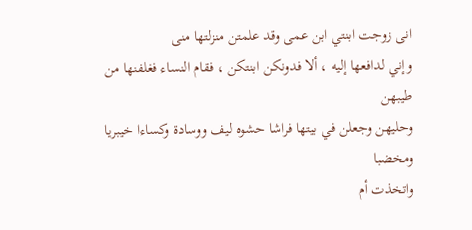انى زوجت ابنتي ابن عمى وقد علمتن منزلتها منى
وإني لدافعها إليه ، ألا فدونكن ابنتكن ، فقام النساء فغلفنها من طيبهن
وحليهن وجعلن في بيتها فراشا حشوه ليف ووسادة وكساءا خيبريا ومخضبا
واتخذت أم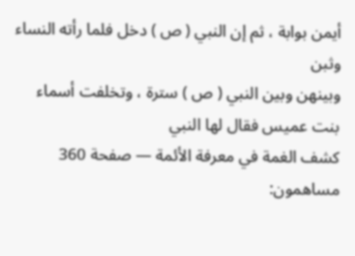أيمن بوابة ، ثم إن النبي ( ص ) دخل فلما رأته النساء وثبن
وبينهن وبين النبي ( ص ) سترة ، وتخلفت أسماء بنت عميس فقال لها النبي
كشف الغمة في معرفة الأئمة — صفحة 360
مساهمون: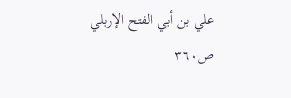علي بن أبي الفتح الإربلي
ص٣٦٠